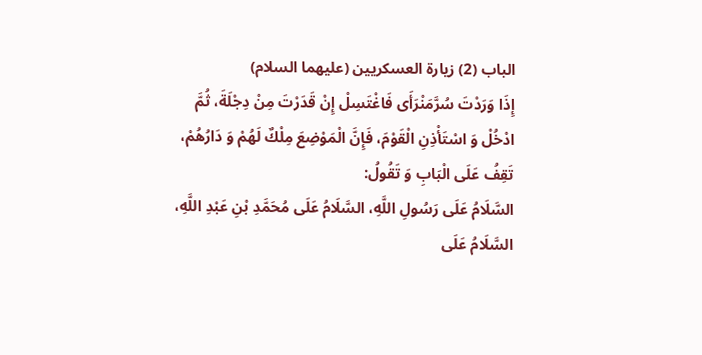الباب (2) زيارة العسكريين (عليهما السلام)
إِذَا وَرَدْتَ سُرَّمَنْرَأَى فَاغْتَسِلْ إِنْ قَدَرْتَ مِنْ دِجْلَةَ، ثُمَّ ادْخُلْ وَ اسْتَأْذِنِ الْقَوْمَ، فَإِنَّ الْمَوْضِعَ مِلْكٌ لَهُمْ وَ دَارُهُمْ، تَقِفُ عَلَى الْبَابِ وَ تَقُولُ:
السَّلَامُ عَلَى رَسُولِ اللَّهِ، السَّلَامُ عَلَى مُحَمَّدِ بْنِ عَبْدِ اللَّهِ، السَّلَامُ عَلَى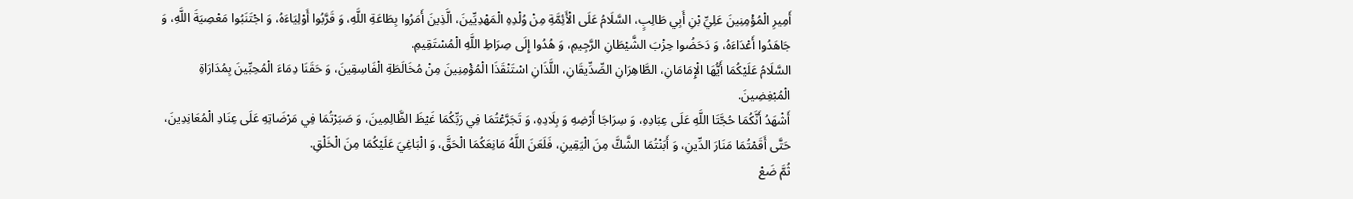أَمِيرِ الْمُؤْمِنِينَ عَلِيِّ بْنِ أَبِي طَالِبٍ، السَّلَامُ عَلَى الْأَئِمَّةِ مِنْ وُلْدِهِ الْمَهْدِيِّينَ، الَّذِينَ أَمَرُوا بِطَاعَةِ اللَّهِ، وَ قَرَّبُوا أَوْلِيَاءَهُ، وَ اجْتَنَبُوا مَعْصِيَةَ اللَّهِ، وَ جَاهَدُوا أَعْدَاءَهُ، وَ دَحَضُوا حِزْبَ الشَّيْطَانِ الرَّجِيمِ، وَ هُدُوا إِلَى صِرَاطِ اللَّهِ الْمُسْتَقِيمِ.
السَّلَامُ عَلَيْكُمَا أَيُّهَا الْإِمَامَانِ، الطَّاهِرَانِ الصِّدِّيقَانِ، اللَّذَانِ اسْتَنْقَذَا الْمُؤْمِنِينَ مِنْ مُخَالَطَةِ الْفَاسِقِينَ، وَ حَقَنَا دِمَاءَ الْمُحِبِّينَ بِمُدَارَاةِ الْمُبْغِضِينَ.
أَشْهَدُ أَنَّكُمَا حُجَّتَا اللَّهِ عَلَى عِبَادِهِ، وَ سِرَاجَا أَرْضِهِ وَ بِلَادِهِ، وَ تَجَرَّعْتُمَا فِي رَبِّكُمَا غَيْظَ الظَّالِمِينَ، وَ صَبَرْتُمَا فِي مَرْضَاتِهِ عَلَى عِنَادِ الْمُعَانِدِينَ، حَتَّى أَقَمْتُمَا مَنَارَ الدِّينِ، وَ أَبَنْتُمَا الشَّكَّ مِنَ الْيَقِينِ، فَلَعَنَ اللَّهُ مَانِعَكُمَا الْحَقَّ، وَ الْبَاغِيَ عَلَيْكُمَا مِنَ الْخَلْقِ.
ثُمَّ ضَعْ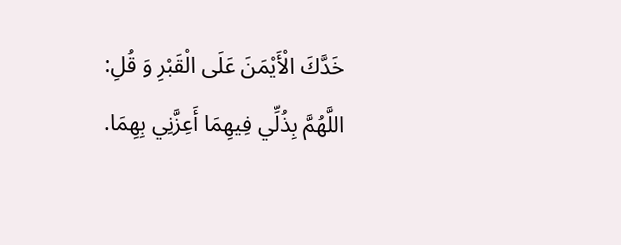خَدَّكَ الْأَيْمَنَ عَلَى الْقَبْرِ وَ قُلِ:
اللَّهُمَّ بِذُلِّي فِيهِمَا أَعِزَّنِي بِهِمَا.